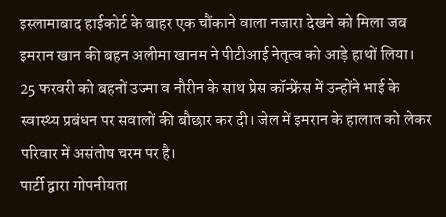इस्लामाबाद हाईकोर्ट के बाहर एक चौंकाने वाला नजारा देखने को मिला जब इमरान खान की बहन अलीमा खानम ने पीटीआई नेतृत्व को आड़े हाथों लिया। 25 फरवरी को बहनों उज्मा व नौरीन के साथ प्रेस कॉन्फ्रेंस में उन्होंने भाई के स्वास्थ्य प्रबंधन पर सवालों की बौछार कर दी। जेल में इमरान के हालात को लेकर परिवार में असंतोष चरम पर है।
पार्टी द्वारा गोपनीयता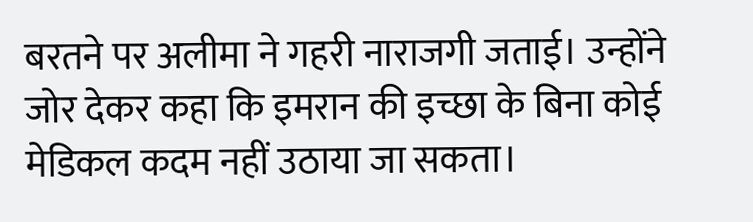बरतने पर अलीमा ने गहरी नाराजगी जताई। उन्होंने जोर देकर कहा कि इमरान की इच्छा के बिना कोई मेडिकल कदम नहीं उठाया जा सकता।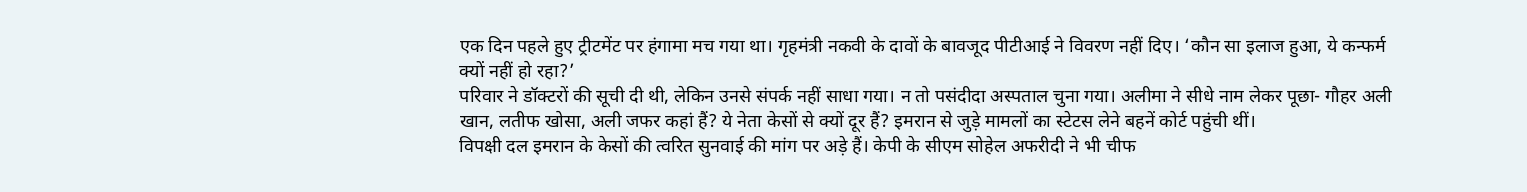एक दिन पहले हुए ट्रीटमेंट पर हंगामा मच गया था। गृहमंत्री नकवी के दावों के बावजूद पीटीआई ने विवरण नहीं दिए। ‘कौन सा इलाज हुआ, ये कन्फर्म क्यों नहीं हो रहा?’
परिवार ने डॉक्टरों की सूची दी थी, लेकिन उनसे संपर्क नहीं साधा गया। न तो पसंदीदा अस्पताल चुना गया। अलीमा ने सीधे नाम लेकर पूछा- गौहर अली खान, लतीफ खोसा, अली जफर कहां हैं? ये नेता केसों से क्यों दूर हैं? इमरान से जुड़े मामलों का स्टेटस लेने बहनें कोर्ट पहुंची थीं।
विपक्षी दल इमरान के केसों की त्वरित सुनवाई की मांग पर अड़े हैं। केपी के सीएम सोहेल अफरीदी ने भी चीफ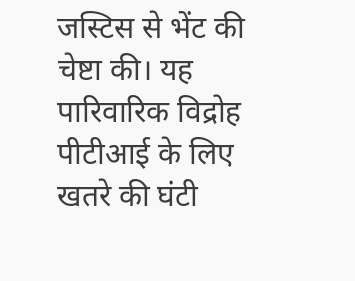जस्टिस से भेंट की चेष्टा की। यह पारिवारिक विद्रोह पीटीआई के लिए खतरे की घंटी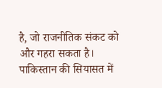है, जो राजनीतिक संकट को और गहरा सकता है। पाकिस्तान की सियासत में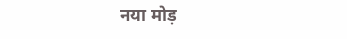नया मोड़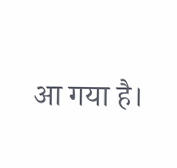आ गया है।